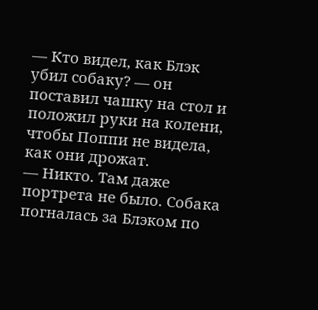— Кто видел, как Блэк убил собаку? — он поставил чашку на стол и положил руки на колени, чтобы Поппи не видела, как они дрожат.
— Никто. Там даже портрета не было. Собака погналась за Блэком по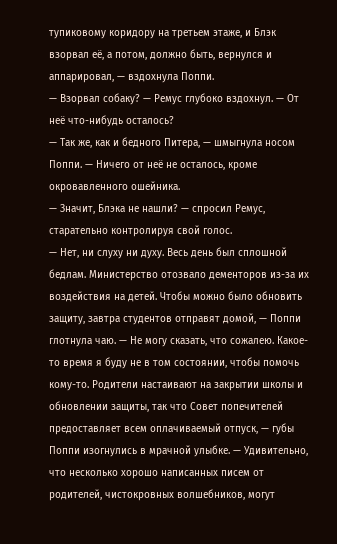тупиковому коридору на третьем этаже, и Блэк взорвал её, а потом, должно быть, вернулся и аппарировал, — вздохнула Поппи.
— Взорвал собаку? — Ремус глубоко вздохнул. — От неё что-нибудь осталось?
— Так же, как и бедного Питера, — шмыгнула носом Поппи. — Ничего от неё не осталось, кроме окровавленного ошейника.
— Значит, Блэка не нашли? — спросил Ремус, старательно контролируя свой голос.
— Нет, ни слуху ни духу. Весь день был сплошной бедлам. Министерство отозвало дементоров из-за их воздействия на детей. Чтобы можно было обновить защиту, завтра студентов отправят домой, — Поппи глотнула чаю. — Не могу сказать, что сожалею. Какое-то время я буду не в том состоянии, чтобы помочь кому-то. Родители настаивают на закрытии школы и обновлении защиты, так что Совет попечителей предоставляет всем оплачиваемый отпуск, — губы Поппи изогнулись в мрачной улыбке. — Удивительно, что несколько хорошо написанных писем от родителей, чистокровных волшебников, могут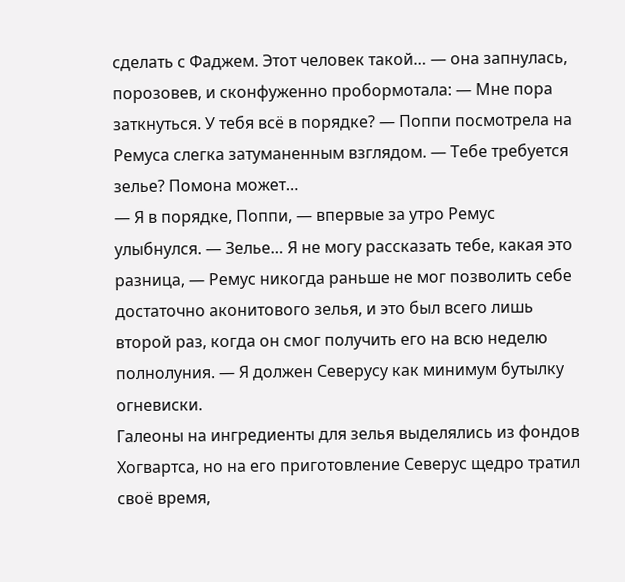сделать с Фаджем. Этот человек такой… — она запнулась, порозовев, и сконфуженно пробормотала: — Мне пора заткнуться. У тебя всё в порядке? — Поппи посмотрела на Ремуса слегка затуманенным взглядом. — Тебе требуется зелье? Помона может…
— Я в порядке, Поппи, — впервые за утро Ремус улыбнулся. — Зелье… Я не могу рассказать тебе, какая это разница, — Ремус никогда раньше не мог позволить себе достаточно аконитового зелья, и это был всего лишь второй раз, когда он смог получить его на всю неделю полнолуния. — Я должен Северусу как минимум бутылку огневиски.
Галеоны на ингредиенты для зелья выделялись из фондов Хогвартса, но на его приготовление Северус щедро тратил своё время,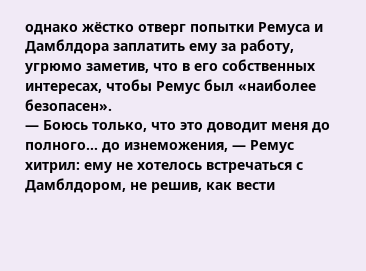однако жёстко отверг попытки Ремуса и Дамблдора заплатить ему за работу, угрюмо заметив, что в его собственных интересах, чтобы Ремус был «наиболее безопасен».
— Боюсь только, что это доводит меня до полного… до изнеможения, — Ремус хитрил: ему не хотелось встречаться с Дамблдором, не решив, как вести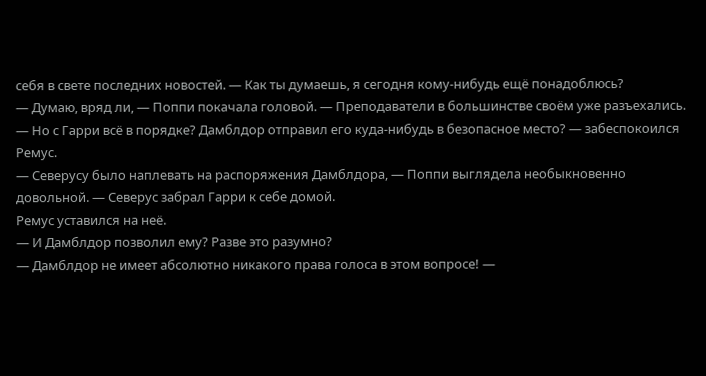себя в свете последних новостей. — Как ты думаешь, я сегодня кому-нибудь ещё понадоблюсь?
— Думаю, вряд ли, — Поппи покачала головой. — Преподаватели в большинстве своём уже разъехались.
— Но с Гарри всё в порядке? Дамблдор отправил его куда-нибудь в безопасное место? — забеспокоился Ремус.
— Северусу было наплевать на распоряжения Дамблдора, — Поппи выглядела необыкновенно довольной. — Северус забрал Гарри к себе домой.
Ремус уставился на неё.
— И Дамблдор позволил ему? Разве это разумно?
— Дамблдор не имеет абсолютно никакого права голоса в этом вопросе! —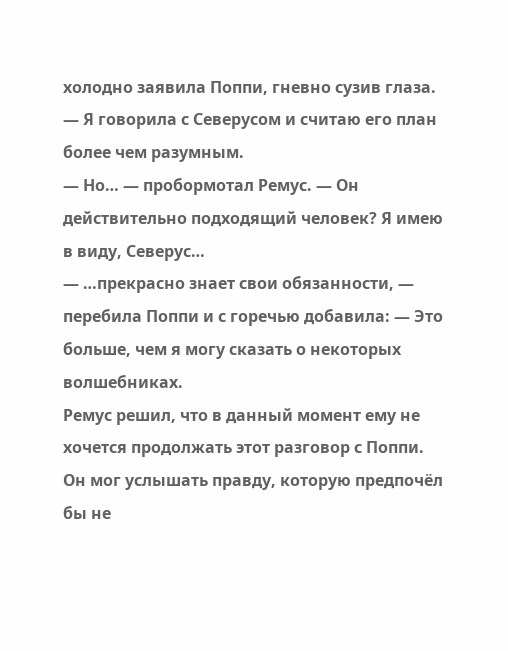холодно заявила Поппи, гневно сузив глаза. — Я говорила с Северусом и считаю его план более чем разумным.
— Но… — пробормотал Ремус. — Он действительно подходящий человек? Я имею в виду, Северус…
— …прекрасно знает свои обязанности, — перебила Поппи и с горечью добавила: — Это больше, чем я могу сказать о некоторых волшебниках.
Ремус решил, что в данный момент ему не хочется продолжать этот разговор с Поппи. Он мог услышать правду, которую предпочёл бы не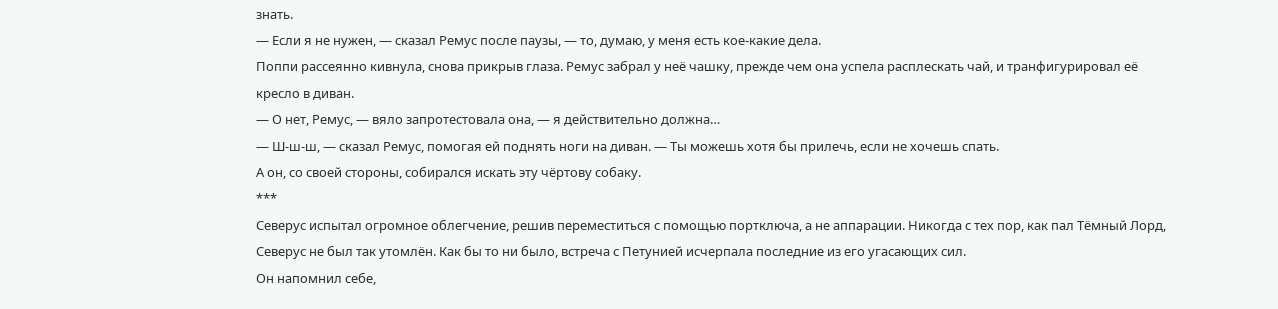знать.
— Если я не нужен, — сказал Ремус после паузы, — то, думаю, у меня есть кое-какие дела.
Поппи рассеянно кивнула, снова прикрыв глаза. Ремус забрал у неё чашку, прежде чем она успела расплескать чай, и транфигурировал её кресло в диван.
— О нет, Ремус, — вяло запротестовала она, — я действительно должна…
— Ш-ш-ш, — сказал Ремус, помогая ей поднять ноги на диван. — Ты можешь хотя бы прилечь, если не хочешь спать.
А он, со своей стороны, собирался искать эту чёртову собаку.
***
Северус испытал огромное облегчение, решив переместиться с помощью портключа, а не аппарации. Никогда с тех пор, как пал Тёмный Лорд, Северус не был так утомлён. Как бы то ни было, встреча с Петунией исчерпала последние из его угасающих сил.
Он напомнил себе,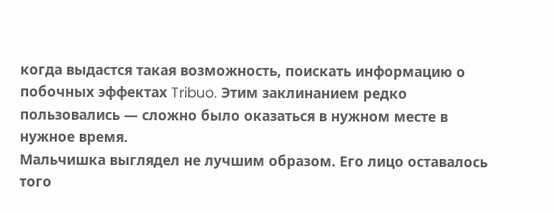когда выдастся такая возможность, поискать информацию о побочных эффектах Tribuo. Этим заклинанием редко пользовались — сложно было оказаться в нужном месте в нужное время.
Мальчишка выглядел не лучшим образом. Его лицо оставалось того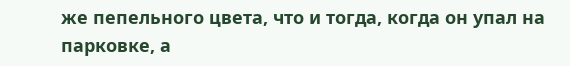же пепельного цвета, что и тогда, когда он упал на парковке, а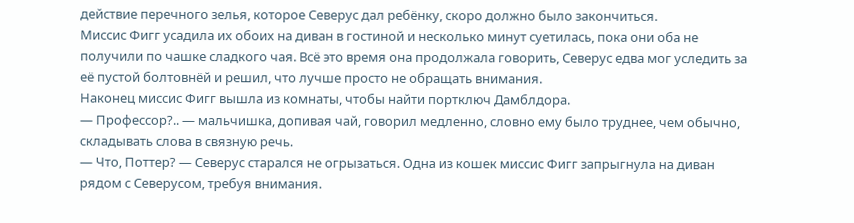действие перечного зелья, которое Северус дал ребёнку, скоро должно было закончиться.
Миссис Фигг усадила их обоих на диван в гостиной и несколько минут суетилась, пока они оба не получили по чашке сладкого чая. Всё это время она продолжала говорить, Северус едва мог уследить за её пустой болтовнёй и решил, что лучше просто не обращать внимания.
Наконец миссис Фигг вышла из комнаты, чтобы найти портключ Дамблдора.
— Профессор?.. — мальчишка, допивая чай, говорил медленно, словно ему было труднее, чем обычно, складывать слова в связную речь.
— Что, Поттер? — Северус старался не огрызаться. Одна из кошек миссис Фигг запрыгнула на диван рядом с Северусом, требуя внимания.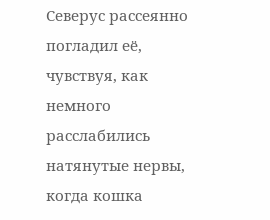Северус рассеянно погладил её, чувствуя, как немного расслабились натянутые нервы, когда кошка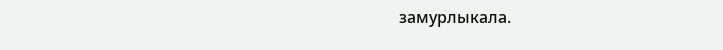замурлыкала.